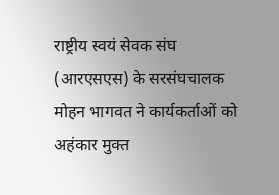राष्ट्रीय स्वयं सेवक संघ (आरएसएस) के सरसंघचालक मोहन भागवत ने कार्यकर्ताओं को अहंकार मुक्त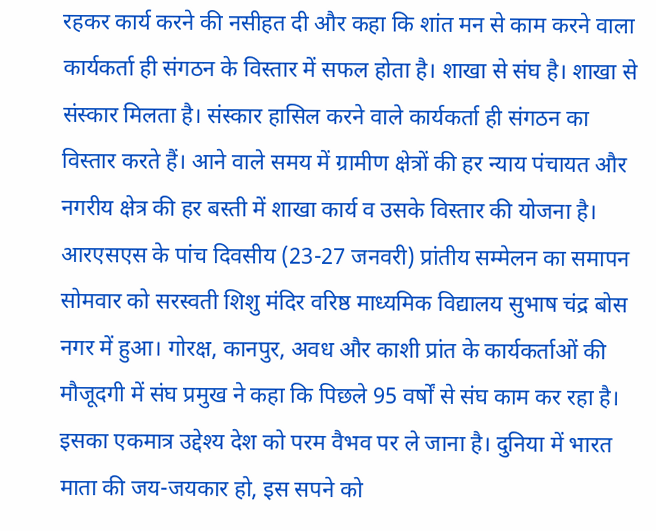रहकर कार्य करने की नसीहत दी और कहा कि शांत मन से काम करने वाला कार्यकर्ता ही संगठन के विस्तार में सफल होता है। शाखा से संघ है। शाखा से संस्कार मिलता है। संस्कार हासिल करने वाले कार्यकर्ता ही संगठन का विस्तार करते हैं। आने वाले समय में ग्रामीण क्षेत्रों की हर न्याय पंचायत और नगरीय क्षेत्र की हर बस्ती में शाखा कार्य व उसके विस्तार की योजना है।
आरएसएस के पांच दिवसीय (23-27 जनवरी) प्रांतीय सम्मेलन का समापन सोमवार को सरस्वती शिशु मंदिर वरिष्ठ माध्यमिक विद्यालय सुभाष चंद्र बोस नगर में हुआ। गोरक्ष, कानपुर, अवध और काशी प्रांत के कार्यकर्ताओं की मौजूदगी में संघ प्रमुख ने कहा कि पिछले 95 वर्षों से संघ काम कर रहा है। इसका एकमात्र उद्देश्य देश को परम वैभव पर ले जाना है। दुनिया में भारत माता की जय-जयकार हो, इस सपने को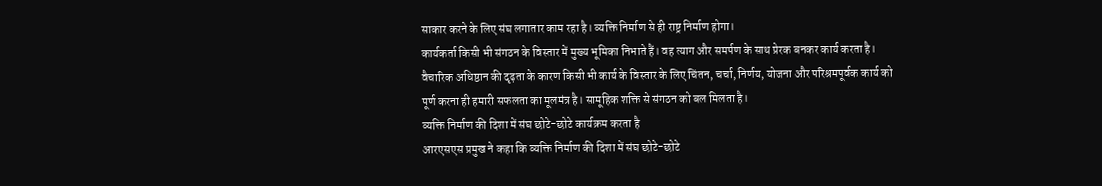साकार करने के लिए संघ लगातार काम रहा है। व्यक्ति निर्माण से ही राष्ट्र निर्माण होगा।
कार्यकर्ता किसी भी संगठन के विस्तार में मुख्य भूमिका निभाते हैं। वह त्याग और समर्पण के साथ प्रेरक बनकर कार्य करता है। वैचारिक अधिष्ठान की दृढ़ता के कारण किसी भी कार्य के विस्तार के लिए चिंतन, चर्चा, निर्णय, योजना और परिश्रमपूर्वक कार्य को पूर्ण करना ही हमारी सफलता का मूलमंत्र है। सामूहिक शक्ति से संगठन को बल मिलता है।
व्यक्ति निर्माण की दिशा में संघ छोटे-छोटे कार्यक्रम करता है
आरएसएस प्रमुख ने कहा कि व्यक्ति निर्माण की दिशा में संघ छोटे-छोटे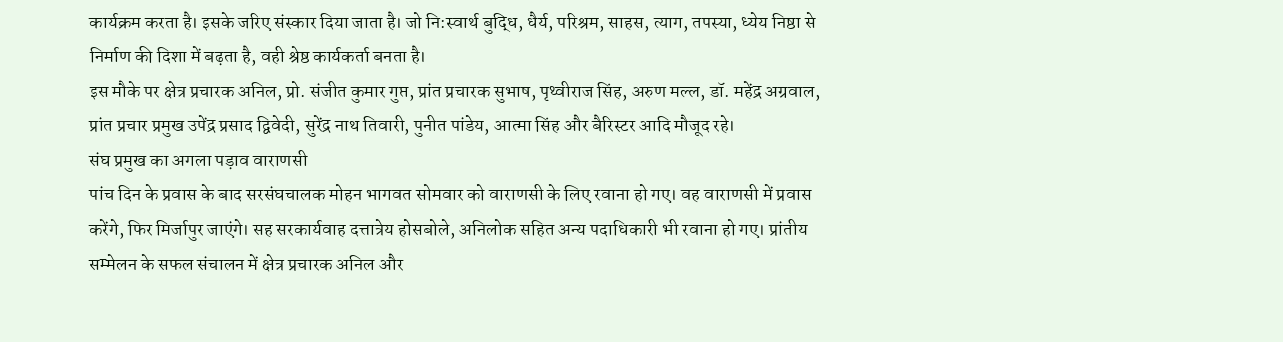कार्यक्रम करता है। इसके जरिए संस्कार दिया जाता है। जो नि:स्वार्थ बुद्धि, धैर्य, परिश्रम, साहस, त्याग, तपस्या, ध्येय निष्ठा से निर्माण की दिशा में बढ़ता है, वही श्रेष्ठ कार्यकर्ता बनता है।
इस मौके पर क्षेत्र प्रचारक अनिल, प्रो. संजीत कुमार गुप्त, प्रांत प्रचारक सुभाष, पृथ्वीराज सिंह, अरुण मल्ल, डॉ. महेंद्र अग्रवाल, प्रांत प्रचार प्रमुख उपेंद्र प्रसाद द्विवेदी, सुरेंद्र नाथ तिवारी, पुनीत पांडेय, आत्मा सिंह और बैरिस्टर आदि मौजूद रहे।
संघ प्रमुख का अगला पड़ाव वाराणसी
पांच दिन के प्रवास के बाद सरसंघचालक मोहन भागवत सोमवार को वाराणसी के लिए रवाना हो गए। वह वाराणसी में प्रवास करेंगे, फिर मिर्जापुर जाएंगे। सह सरकार्यवाह दत्तात्रेय होसबोले, अनिलोक सहित अन्य पदाधिकारी भी रवाना हो गए। प्रांतीय सम्मेलन के सफल संचालन में क्षेत्र प्रचारक अनिल और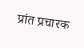प्रांत प्रचारक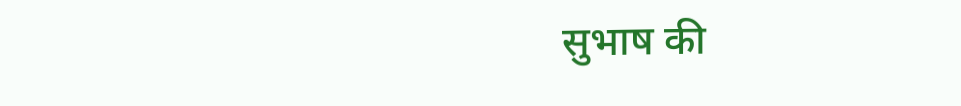सुभाष की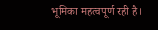भूमिका महत्वपूर्ण रही है।